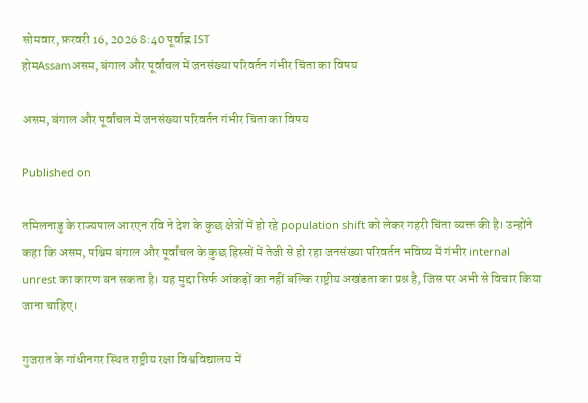सोमवार, फ़रवरी 16, 2026 8:40 पूर्वाह्न IST
होमAssamअसम, बंगाल और पूर्वांचल में जनसंख्या परिवर्तन गंभीर चिंता का विषय

असम, बंगाल और पूर्वांचल में जनसंख्या परिवर्तन गंभीर चिंता का विषय

Published on

तमिलनाडु के राज्यपाल आरएन रवि ने देश के कुछ क्षेत्रों में हो रहे population shift को लेकर गहरी चिंता व्यक्त की है। उन्होंने कहा कि असम, पश्चिम बंगाल और पूर्वांचल के कुछ हिस्सों में तेजी से हो रहा जनसंख्या परिवर्तन भविष्य में गंभीर internal unrest का कारण बन सकता है। यह मुद्दा सिर्फ आंकड़ों का नहीं बल्कि राष्ट्रीय अखंडता का प्रश्न है, जिस पर अभी से विचार किया जाना चाहिए।

गुजरात के गांधीनगर स्थित राष्ट्रीय रक्षा विश्वविद्यालय में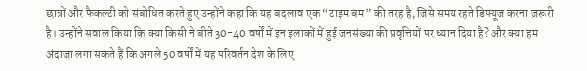छात्रों और फैकल्टी को संबोधित करते हुए उन्होंने कहा कि यह बदलाव एक “टाइम बम” की तरह है, जिसे समय रहते डिफ्यूज करना ज़रूरी है। उन्होंने सवाल किया कि क्या किसी ने बीते 30-40 वर्षों में इन इलाकों में हुई जनसंख्या की प्रवृत्तियों पर ध्यान दिया है? और क्या हम अंदाजा लगा सकते हैं कि अगले 50 वर्षों में यह परिवर्तन देश के लिए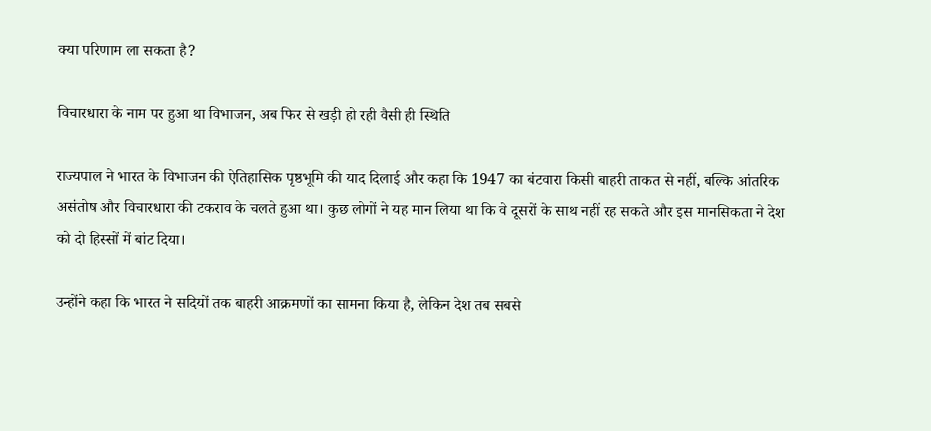क्या परिणाम ला सकता है?

विचारधारा के नाम पर हुआ था विभाजन, अब फिर से खड़ी हो रही वैसी ही स्थिति

राज्यपाल ने भारत के विभाजन की ऐतिहासिक पृष्ठभूमि की याद दिलाई और कहा कि 1947 का बंटवारा किसी बाहरी ताकत से नहीं, बल्कि आंतरिक असंतोष और विचारधारा की टकराव के चलते हुआ था। कुछ लोगों ने यह मान लिया था कि वे दूसरों के साथ नहीं रह सकते और इस मानसिकता ने देश को दो हिस्सों में बांट दिया।

उन्होंने कहा कि भारत ने सदियों तक बाहरी आक्रमणों का सामना किया है, लेकिन देश तब सबसे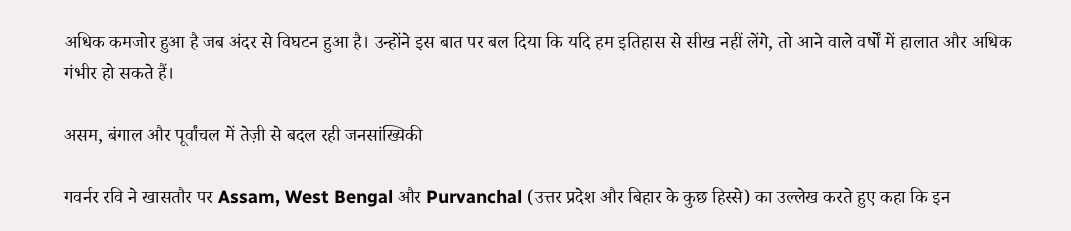अधिक कमजोर हुआ है जब अंदर से विघटन हुआ है। उन्होंने इस बात पर बल दिया कि यदि हम इतिहास से सीख नहीं लेंगे, तो आने वाले वर्षों में हालात और अधिक गंभीर हो सकते हैं।

असम, बंगाल और पूर्वांचल में तेज़ी से बदल रही जनसांख्यिकी

गवर्नर रवि ने खासतौर पर Assam, West Bengal और Purvanchal (उत्तर प्रदेश और बिहार के कुछ हिस्से) का उल्लेख करते हुए कहा कि इन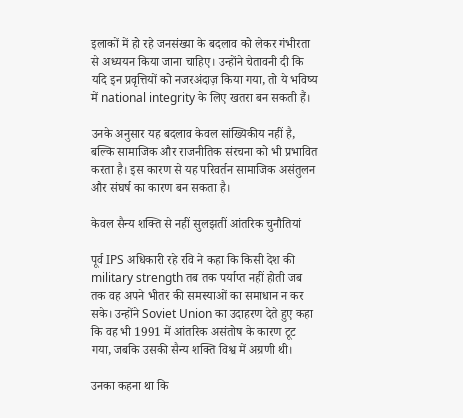इलाकों में हो रहे जनसंख्या के बदलाव को लेकर गंभीरता से अध्ययन किया जाना चाहिए। उन्होंने चेतावनी दी कि यदि इन प्रवृत्तियों को नजरअंदाज़ किया गया, तो ये भविष्य में national integrity के लिए खतरा बन सकती हैं।

उनके अनुसार यह बदलाव केवल सांख्यिकीय नहीं है, बल्कि सामाजिक और राजनीतिक संरचना को भी प्रभावित करता है। इस कारण से यह परिवर्तन सामाजिक असंतुलन और संघर्ष का कारण बन सकता है।

केवल सैन्य शक्ति से नहीं सुलझतीं आंतरिक चुनौतियां

पूर्व IPS अधिकारी रहे रवि ने कहा कि किसी देश की military strength तब तक पर्याप्त नहीं होती जब तक वह अपने भीतर की समस्याओं का समाधान न कर सके। उन्होंने Soviet Union का उदाहरण देते हुए कहा कि वह भी 1991 में आंतरिक असंतोष के कारण टूट गया, जबकि उसकी सैन्य शक्ति विश्व में अग्रणी थी।

उनका कहना था कि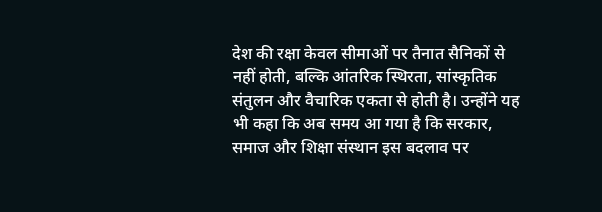देश की रक्षा केवल सीमाओं पर तैनात सैनिकों से नहीं होती, बल्कि आंतरिक स्थिरता, सांस्कृतिक संतुलन और वैचारिक एकता से होती है। उन्होंने यह भी कहा कि अब समय आ गया है कि सरकार, समाज और शिक्षा संस्थान इस बदलाव पर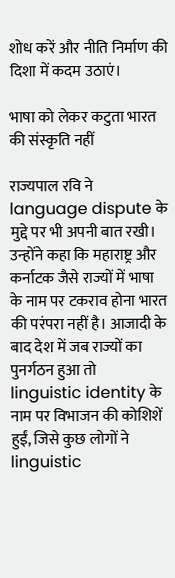शोध करें और नीति निर्माण की दिशा में कदम उठाएं।

भाषा को लेकर कटुता भारत की संस्कृति नहीं

राज्यपाल रवि ने language dispute के मुद्दे पर भी अपनी बात रखी। उन्होंने कहा कि महाराष्ट्र और कर्नाटक जैसे राज्यों में भाषा के नाम पर टकराव होना भारत की परंपरा नहीं है। आजादी के बाद देश में जब राज्यों का पुनर्गठन हुआ तो linguistic identity के नाम पर विभाजन की कोशिशें हुईं, जिसे कुछ लोगों ने linguistic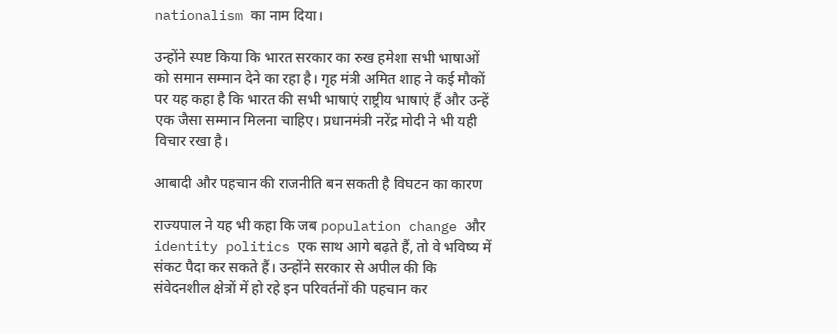nationalism का नाम दिया।

उन्होंने स्पष्ट किया कि भारत सरकार का रुख हमेशा सभी भाषाओं को समान सम्मान देने का रहा है। गृह मंत्री अमित शाह ने कई मौकों पर यह कहा है कि भारत की सभी भाषाएं राष्ट्रीय भाषाएं हैं और उन्हें एक जैसा सम्मान मिलना चाहिए। प्रधानमंत्री नरेंद्र मोदी ने भी यही विचार रखा है।

आबादी और पहचान की राजनीति बन सकती है विघटन का कारण

राज्यपाल ने यह भी कहा कि जब population change और identity politics एक साथ आगे बढ़ते हैं, तो वे भविष्य में संकट पैदा कर सकते हैं। उन्होंने सरकार से अपील की कि संवेदनशील क्षेत्रों में हो रहे इन परिवर्तनों की पहचान कर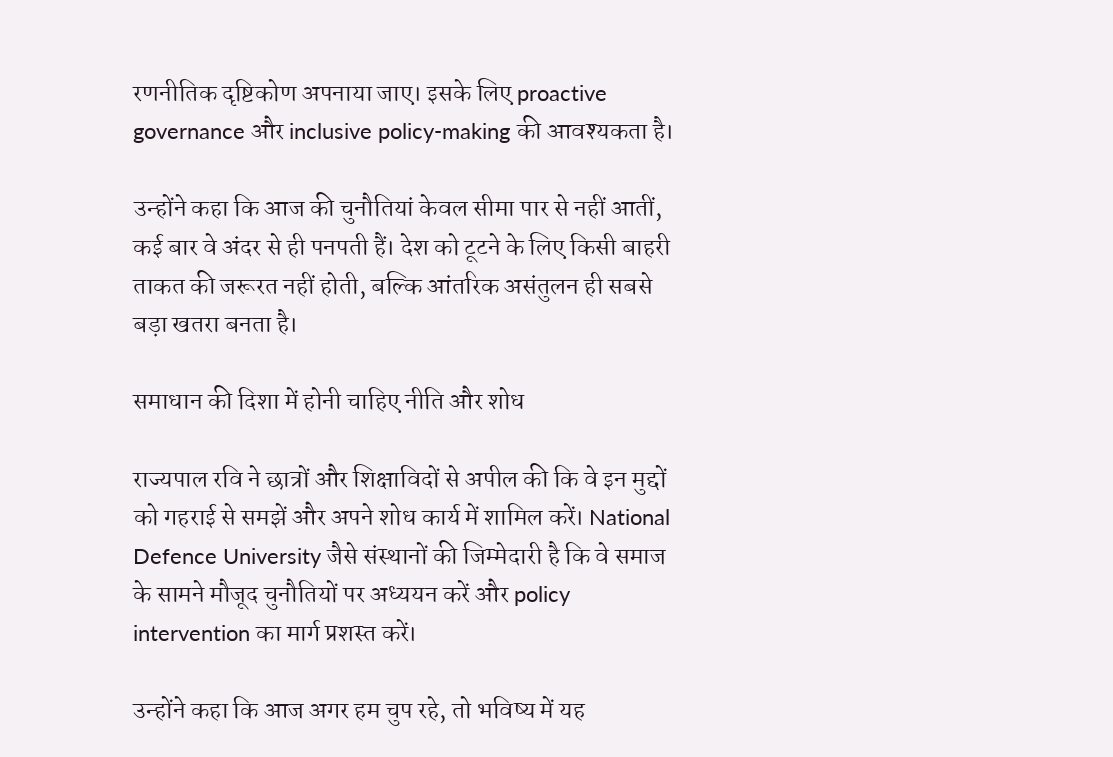रणनीतिक दृष्टिकोण अपनाया जाए। इसके लिए proactive governance और inclusive policy-making की आवश्यकता है।

उन्होंने कहा कि आज की चुनौतियां केवल सीमा पार से नहीं आतीं, कई बार वे अंदर से ही पनपती हैं। देश को टूटने के लिए किसी बाहरी ताकत की जरूरत नहीं होती, बल्कि आंतरिक असंतुलन ही सबसे बड़ा खतरा बनता है।

समाधान की दिशा में होनी चाहिए नीति और शोध

राज्यपाल रवि ने छात्रों और शिक्षाविदों से अपील की कि वे इन मुद्दों को गहराई से समझें और अपने शोध कार्य में शामिल करें। National Defence University जैसे संस्थानों की जिम्मेदारी है कि वे समाज के सामने मौजूद चुनौतियों पर अध्ययन करें और policy intervention का मार्ग प्रशस्त करें।

उन्होंने कहा कि आज अगर हम चुप रहे, तो भविष्य में यह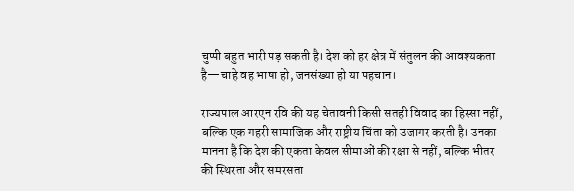चुप्पी बहुत भारी पड़ सकती है। देश को हर क्षेत्र में संतुलन की आवश्यकता है—चाहे वह भाषा हो, जनसंख्या हो या पहचान।

राज्यपाल आरएन रवि की यह चेतावनी किसी सतही विवाद का हिस्सा नहीं, बल्कि एक गहरी सामाजिक और राष्ट्रीय चिंता को उजागर करती है। उनका मानना है कि देश की एकता केवल सीमाओं की रक्षा से नहीं, बल्कि भीतर की स्थिरता और समरसता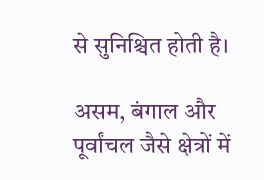से सुनिश्चित होती है।

असम, बंगाल और पूर्वांचल जैसे क्षेत्रों में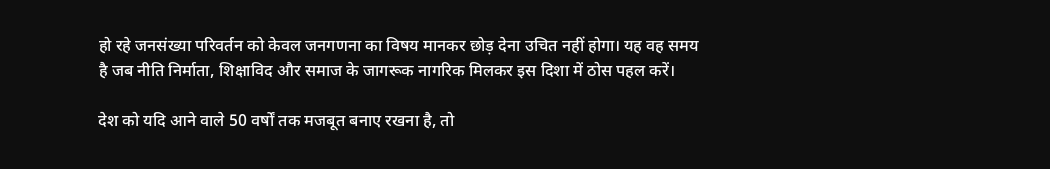हो रहे जनसंख्या परिवर्तन को केवल जनगणना का विषय मानकर छोड़ देना उचित नहीं होगा। यह वह समय है जब नीति निर्माता, शिक्षाविद और समाज के जागरूक नागरिक मिलकर इस दिशा में ठोस पहल करें।

देश को यदि आने वाले 50 वर्षों तक मजबूत बनाए रखना है, तो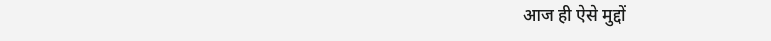आज ही ऐसे मुद्दों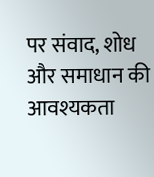पर संवाद, शोध और समाधान की आवश्यकता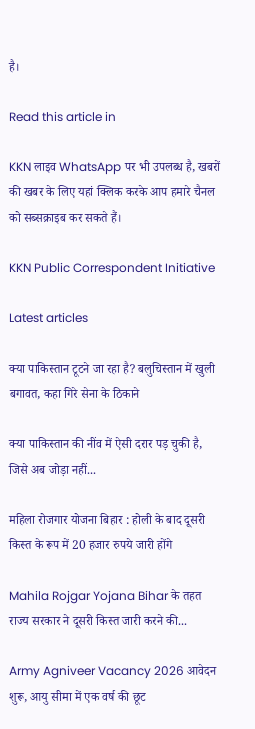है।

Read this article in

KKN लाइव WhatsApp पर भी उपलब्ध है, खबरों की खबर के लिए यहां क्लिक करके आप हमारे चैनल को सब्सक्राइब कर सकते हैं।

KKN Public Correspondent Initiative

Latest articles

क्या पाकिस्तान टूटने जा रहा है? बलुचिस्तान में खुली बगावत, कहा गिरे सेना के ठिकाने

क्या पाकिस्तान की नींव में ऐसी दरार पड़ चुकी है, जिसे अब जोड़ा नहीं...

महिला रोजगार योजना बिहार : होली के बाद दूसरी किस्त के रूप में 20 हजार रुपये जारी होंगे

Mahila Rojgar Yojana Bihar के तहत राज्य सरकार ने दूसरी किस्त जारी करने की...

Army Agniveer Vacancy 2026 आवेदन शुरू, आयु सीमा में एक वर्ष की छूट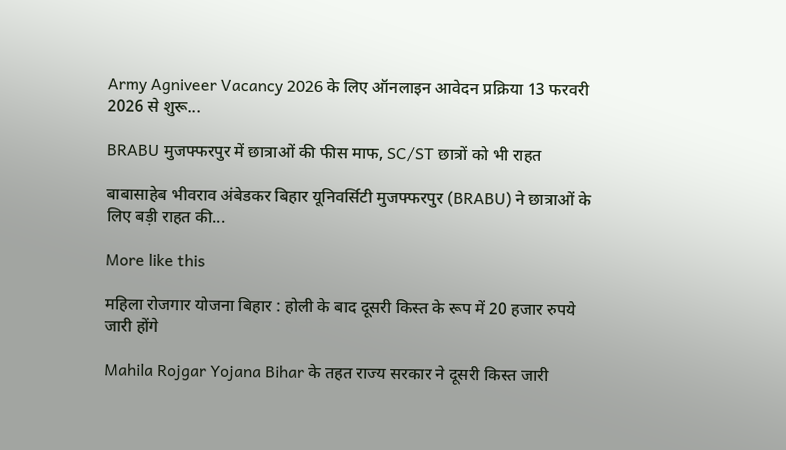Army Agniveer Vacancy 2026 के लिए ऑनलाइन आवेदन प्रक्रिया 13 फरवरी 2026 से शुरू...

BRABU मुजफ्फरपुर में छात्राओं की फीस माफ, SC/ST छात्रों को भी राहत

बाबासाहेब भीवराव अंबेडकर बिहार यूनिवर्सिटी मुजफ्फरपुर (BRABU) ने छात्राओं के लिए बड़ी राहत की...

More like this

महिला रोजगार योजना बिहार : होली के बाद दूसरी किस्त के रूप में 20 हजार रुपये जारी होंगे

Mahila Rojgar Yojana Bihar के तहत राज्य सरकार ने दूसरी किस्त जारी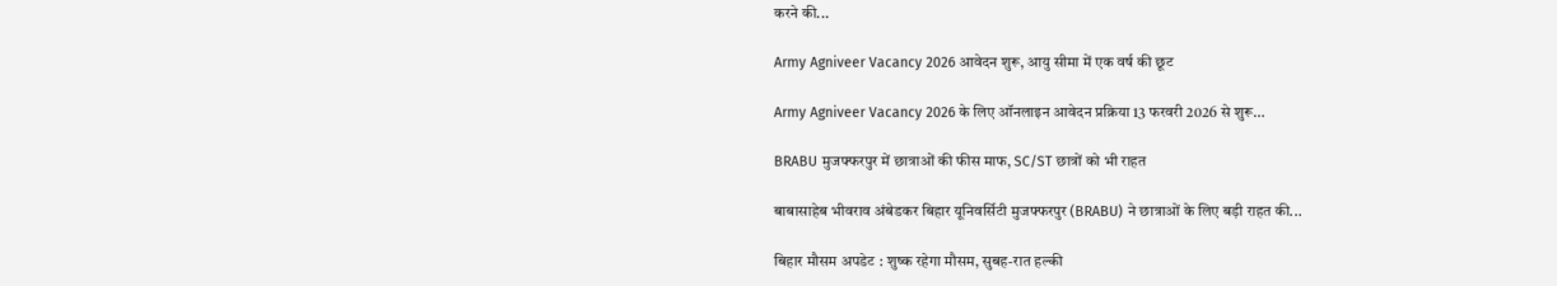करने की...

Army Agniveer Vacancy 2026 आवेदन शुरू, आयु सीमा में एक वर्ष की छूट

Army Agniveer Vacancy 2026 के लिए ऑनलाइन आवेदन प्रक्रिया 13 फरवरी 2026 से शुरू...

BRABU मुजफ्फरपुर में छात्राओं की फीस माफ, SC/ST छात्रों को भी राहत

बाबासाहेब भीवराव अंबेडकर बिहार यूनिवर्सिटी मुजफ्फरपुर (BRABU) ने छात्राओं के लिए बड़ी राहत की...

बिहार मौसम अपडेट : शुष्क रहेगा मौसम, सुबह-रात हल्की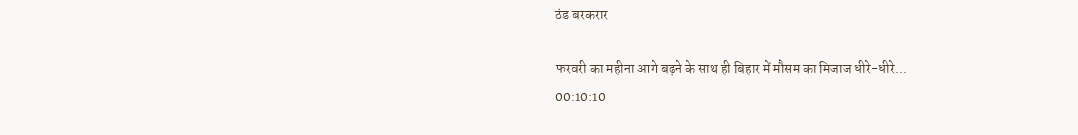ठंड बरकरार

फरवरी का महीना आगे बढ़ने के साथ ही बिहार में मौसम का मिजाज धीरे-धीरे...
00:10:10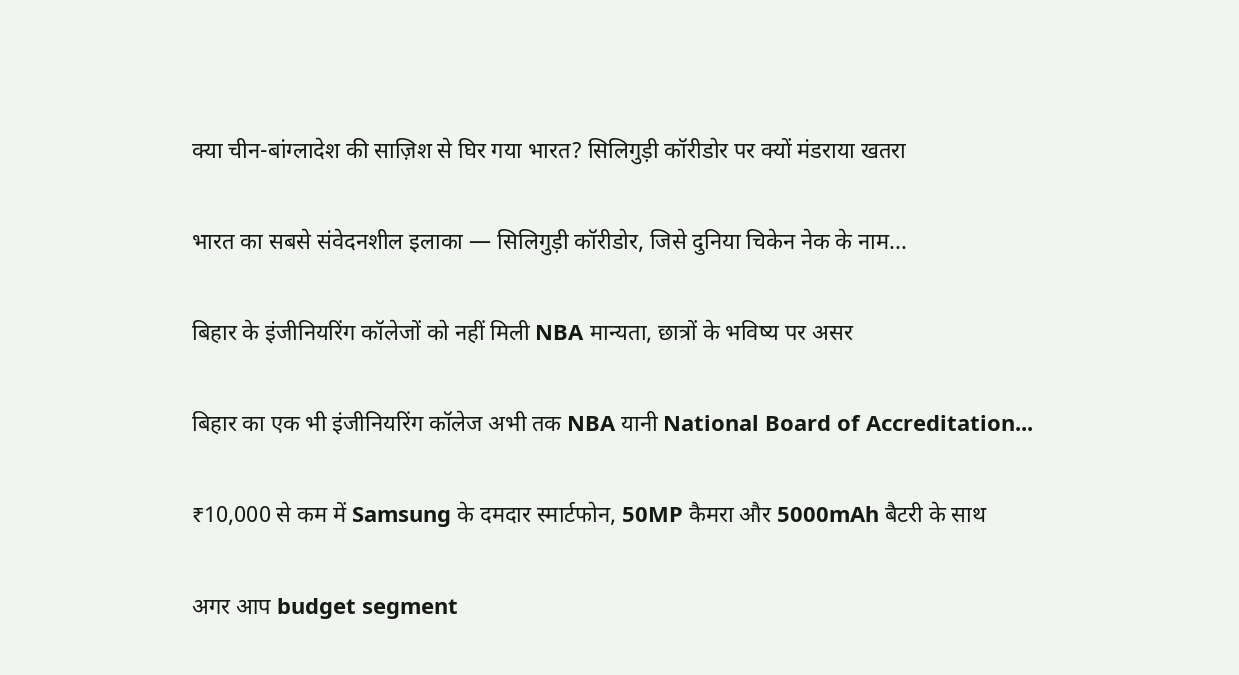क्या चीन-बांग्लादेश की साज़िश से घिर गया भारत? सिलिगुड़ी कॉरीडोर पर क्यों मंडराया खतरा

भारत का सबसे संवेदनशील इलाका — सिलिगुड़ी कॉरीडोर, जिसे दुनिया चिकेन नेक के नाम...

बिहार के इंजीनियरिंग कॉलेजों को नहीं मिली NBA मान्यता, छात्रों के भविष्य पर असर

बिहार का एक भी इंजीनियरिंग कॉलेज अभी तक NBA यानी National Board of Accreditation...

₹10,000 से कम में Samsung के दमदार स्मार्टफोन, 50MP कैमरा और 5000mAh बैटरी के साथ

अगर आप budget segment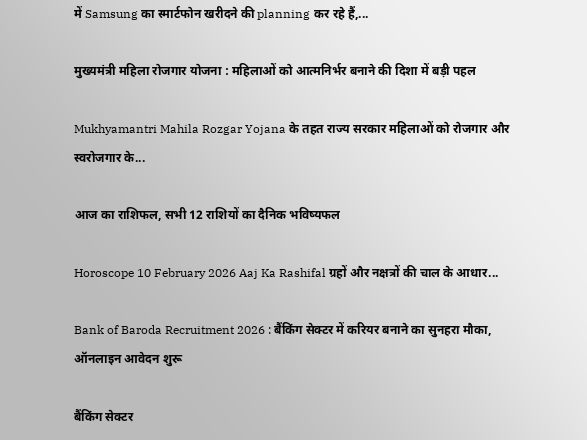में Samsung का स्मार्टफोन खरीदने की planning कर रहे हैं,...

मुख्यमंत्री महिला रोजगार योजना : महिलाओं को आत्मनिर्भर बनाने की दिशा में बड़ी पहल

Mukhyamantri Mahila Rozgar Yojana के तहत राज्य सरकार महिलाओं को रोजगार और स्वरोजगार के...

आज का राशिफल, सभी 12 राशियों का दैनिक भविष्यफल

Horoscope 10 February 2026 Aaj Ka Rashifal ग्रहों और नक्षत्रों की चाल के आधार...

Bank of Baroda Recruitment 2026 : बैंकिंग सेक्टर में करियर बनाने का सुनहरा मौका, ऑनलाइन आवेदन शुरू

बैंकिंग सेक्टर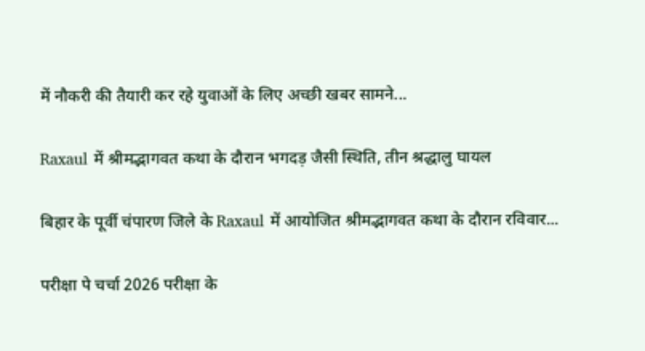में नौकरी की तैयारी कर रहे युवाओं के लिए अच्छी खबर सामने...

Raxaul में श्रीमद्भागवत कथा के दौरान भगदड़ जैसी स्थिति, तीन श्रद्धालु घायल

बिहार के पूर्वी चंपारण जिले के Raxaul में आयोजित श्रीमद्भागवत कथा के दौरान रविवार...

परीक्षा पे चर्चा 2026 परीक्षा के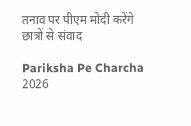तनाव पर पीएम मोदी करेंगे छात्रों से संवाद

Pariksha Pe Charcha 2026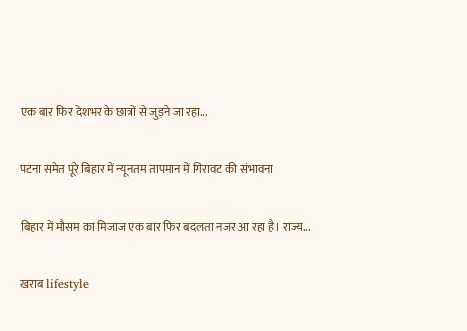एक बार फिर देशभर के छात्रों से जुड़ने जा रहा...

पटना समेत पूरे बिहार में न्यूनतम तापमान में गिरावट की संभावना

बिहार में मौसम का मिजाज एक बार फिर बदलता नजर आ रहा है। राज्य...

खराब lifestyle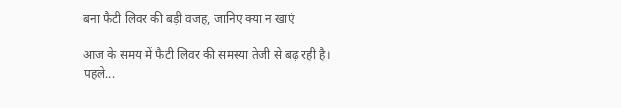बना फैटी लिवर की बड़ी वजह, जानिए क्या न खाएं

आज के समय में फैटी लिवर की समस्या तेजी से बढ़ रही है। पहले...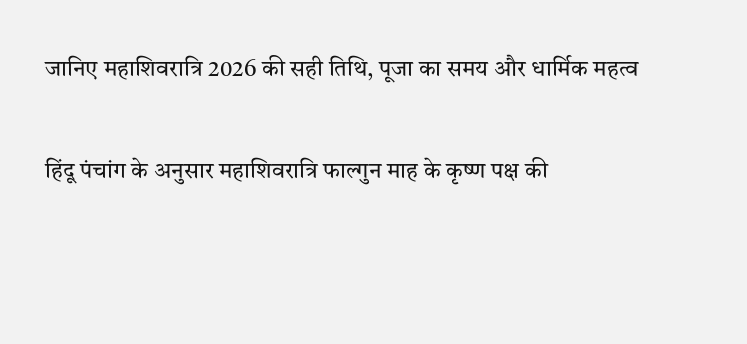जानिए महाशिवरात्रि 2026 की सही तिथि, पूजा का समय और धार्मिक महत्व

हिंदू पंचांग के अनुसार महाशिवरात्रि फाल्गुन माह के कृष्ण पक्ष की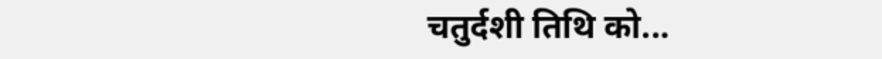चतुर्दशी तिथि को...